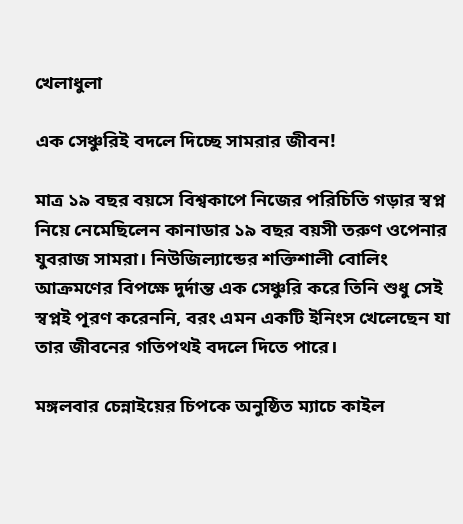খেলাধুলা

এক সেঞ্চুরিই বদলে দিচ্ছে সামরার জীবন!

মাত্র ১৯ বছর বয়সে বিশ্বকাপে নিজের পরিচিতি গড়ার স্বপ্ন নিয়ে নেমেছিলেন কানাডার ১৯ বছর বয়সী তরুণ ওপেনার যুবরাজ সামরা। নিউজিল্যান্ডের শক্তিশালী বোলিং আক্রমণের বিপক্ষে দুর্দান্ত এক সেঞ্চুরি করে তিনি শুধু সেই স্বপ্নই পূরণ করেননি, বরং এমন একটি ইনিংস খেলেছেন যা তার জীবনের গতিপথই বদলে দিতে পারে।

মঙ্গলবার চেন্নাইয়ের চিপকে অনুষ্ঠিত ম্যাচে কাইল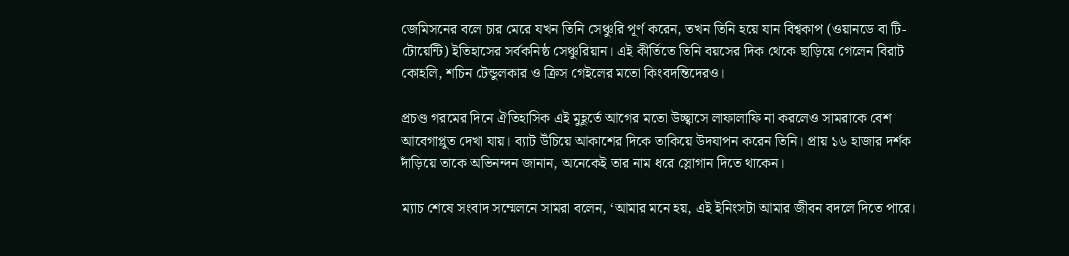জেমিসনের বলে চার মেরে যখন তিনি সেঞ্চুরি পূর্ণ করেন, তখন তিনি হয়ে যান বিশ্বকাপ (ওয়ানডে বা টি-টোয়েন্টি) ইতিহাসের সর্বকনিষ্ঠ সেঞ্চুরিয়ান। এই কীর্তিতে তিনি বয়সের দিক থেকে ছাড়িয়ে গেলেন বিরাট কোহলি, শচিন টেন্ডুলকার ও ক্রিস গেইলের মতো কিংবদন্তিদেরও।

প্রচণ্ড গরমের দিনে ঐতিহাসিক এই মুহূর্তে আগের মতো উচ্ছ্বাসে লাফালাফি না করলেও সামরাকে বেশ আবেগাপ্লুত দেখা যায়। ব্যাট উঁচিয়ে আকাশের দিকে তাকিয়ে উদযাপন করেন তিনি। প্রায় ১৬ হাজার দর্শক দাঁড়িয়ে তাকে অভিনন্দন জানান, অনেকেই তার নাম ধরে স্লোগান দিতে থাকেন।

ম্যাচ শেষে সংবাদ সম্মেলনে সামরা বলেন, ‘আমার মনে হয়, এই ইনিংসটা আমার জীবন বদলে দিতে পারে।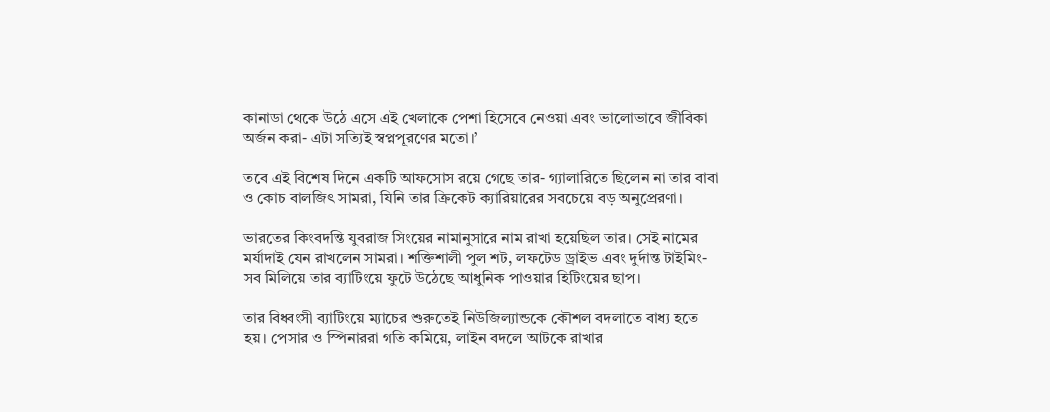কানাডা থেকে উঠে এসে এই খেলাকে পেশা হিসেবে নেওয়া এবং ভালোভাবে জীবিকা অর্জন করা- এটা সত্যিই স্বপ্নপূরণের মতো।’

তবে এই বিশেষ দিনে একটি আফসোস রয়ে গেছে তার- গ্যালারিতে ছিলেন না তার বাবা ও কোচ বালজিৎ সামরা, যিনি তার ক্রিকেট ক্যারিয়ারের সবচেয়ে বড় অনুপ্রেরণা।

ভারতের কিংবদন্তি যুবরাজ সিংয়ের নামানুসারে নাম রাখা হয়েছিল তার। সেই নামের মর্যাদাই যেন রাখলেন সামরা। শক্তিশালী পুল শট, লফটেড ড্রাইভ এবং দুর্দান্ত টাইমিং- সব মিলিয়ে তার ব্যাটিংয়ে ফুটে উঠেছে আধুনিক পাওয়ার হিটিংয়ের ছাপ।

তার বিধ্বংসী ব্যাটিংয়ে ম্যাচের শুরুতেই নিউজিল্যান্ডকে কৌশল বদলাতে বাধ্য হতে হয়। পেসার ও স্পিনাররা গতি কমিয়ে, লাইন বদলে আটকে রাখার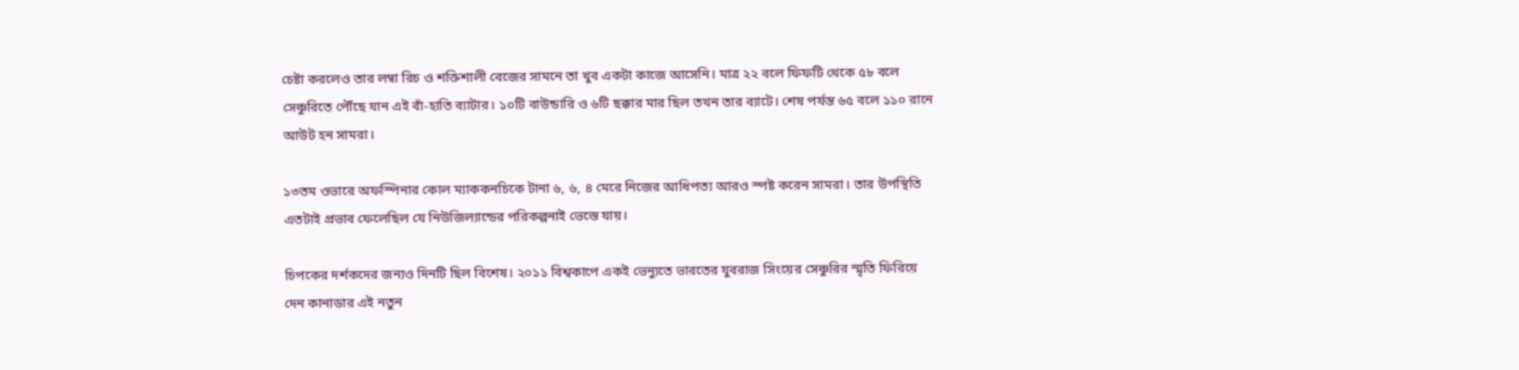চেষ্টা করলেও তার লম্বা রিচ ও শক্তিশালী বেজের সামনে তা খুব একটা কাজে আসেনি। মাত্র ২২ বলে ফিফটি থেকে ৫৮ বলে সেঞ্চুরিতে পৌঁছে যান এই বাঁ-হাতি ব্যাটার। ১০টি বাউন্ডারি ও ৬টি ছক্কার মার ছিল তখন তার ব্যাটে। শেষ পর্যন্ত ৬৫ বলে ১১০ রানে আউট হন সামরা।

১৩তম ওভারে অফস্পিনার কোল ম্যাককনচিকে টানা ৬, ৬, ৪ মেরে নিজের আধিপত্য আরও স্পষ্ট করেন সামরা। তার উপস্থিতি এতটাই প্রভাব ফেলেছিল যে নিউজিল্যান্ডের পরিকল্পনাই ভেস্তে যায়।

চিপকের দর্শকদের জন্যও দিনটি ছিল বিশেষ। ২০১১ বিশ্বকাপে একই ভেন্যুতে ভারতের যুবরাজ সিংয়ের সেঞ্চুরির স্মৃতি ফিরিয়ে দেন কানাডার এই নতুন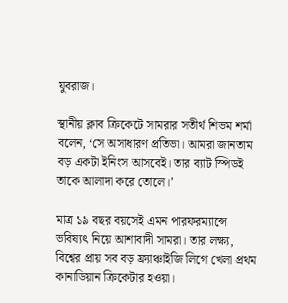যুবরাজ।

স্থানীয় ক্লাব ক্রিকেটে সামরার সতীর্থ শিভম শর্মা বলেন, ‘সে অসাধারণ প্রতিভা। আমরা জানতাম বড় একটা ইনিংস আসবেই। তার ব্যাট স্পিডই তাকে আলাদা করে তোলে।’

মাত্র ১৯ বছর বয়সেই এমন পারফরম্যান্সে ভবিষ্যৎ নিয়ে আশাবাদী সামরা। তার লক্ষ্য, বিশ্বের প্রায় সব বড় ফ্র্যাঞ্চাইজি লিগে খেলা প্রথম কানাডিয়ান ক্রিকেটার হওয়া।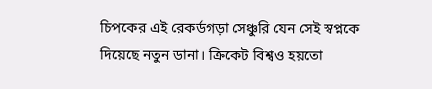চিপকের এই রেকর্ডগড়া সেঞ্চুরি যেন সেই স্বপ্নকে দিয়েছে নতুন ডানা। ক্রিকেট বিশ্বও হয়তো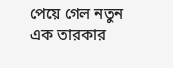পেয়ে গেল নতুন এক তারকার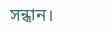সন্ধান।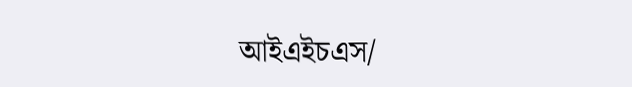আইএইচএস/